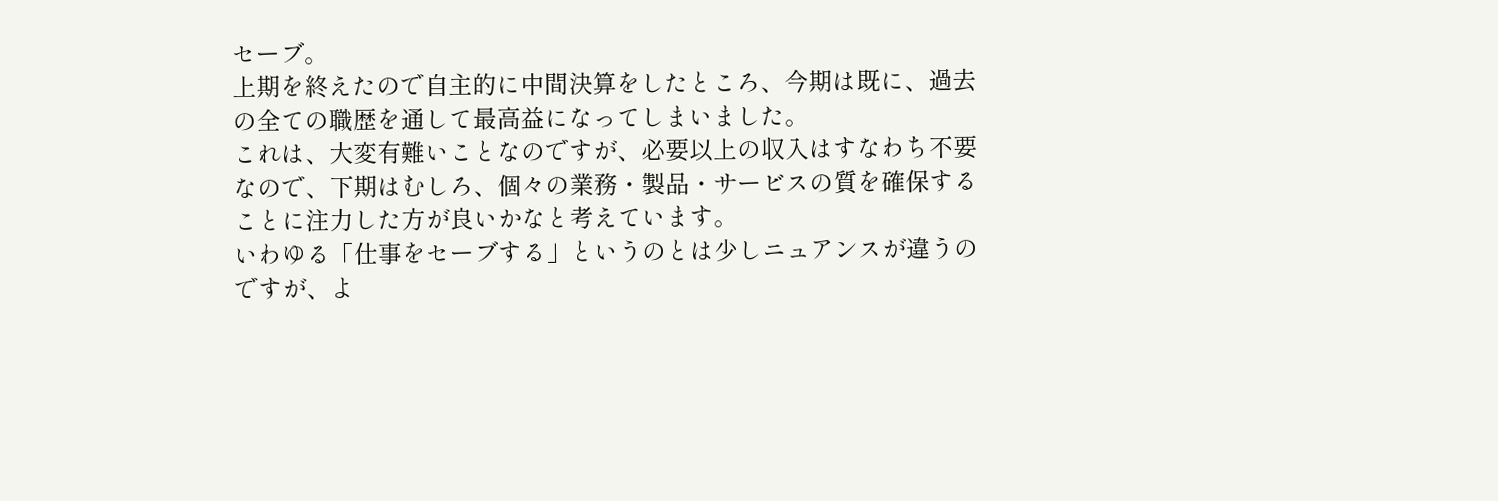セーブ。
上期を終えたので自主的に中間決算をしたところ、今期は既に、過去の全ての職歴を通して最高益になってしまいました。
これは、大変有難いことなのですが、必要以上の収入はすなわち不要なので、下期はむしろ、個々の業務・製品・サービスの質を確保することに注力した方が良いかなと考えています。
いわゆる「仕事をセーブする」というのとは少しニュアンスが違うのですが、よ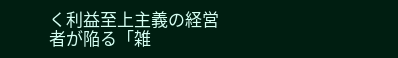く利益至上主義の経営者が陥る「雑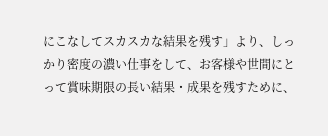にこなしてスカスカな結果を残す」より、しっかり密度の濃い仕事をして、お客様や世間にとって賞味期限の長い結果・成果を残すために、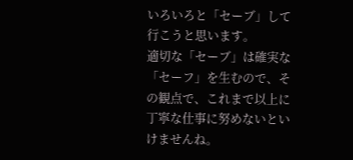いろいろと「セーブ」して行こうと思います。
適切な「セーブ」は確実な「セーフ」を生むので、その観点で、これまで以上に丁寧な仕事に努めないといけませんね。